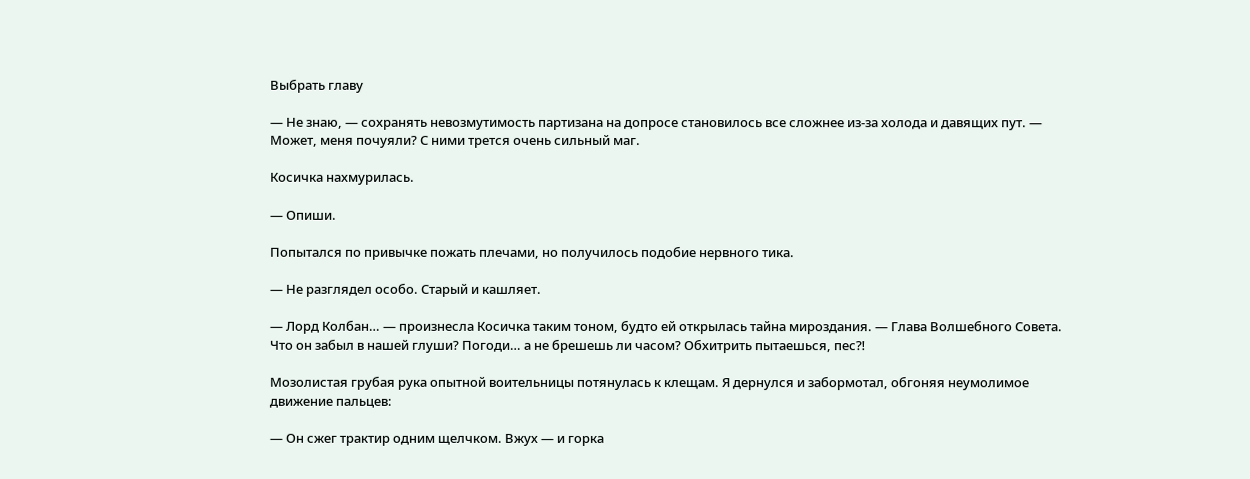Выбрать главу

— Не знаю, — сохранять невозмутимость партизана на допросе становилось все сложнее из-за холода и давящих пут. — Может, меня почуяли? С ними трется очень сильный маг.

Косичка нахмурилась.

— Опиши.

Попытался по привычке пожать плечами, но получилось подобие нервного тика.

— Не разглядел особо. Старый и кашляет.

— Лорд Колбан… — произнесла Косичка таким тоном, будто ей открылась тайна мироздания. — Глава Волшебного Совета. Что он забыл в нашей глуши? Погоди… а не брешешь ли часом? Обхитрить пытаешься, пес⁈

Мозолистая грубая рука опытной воительницы потянулась к клещам. Я дернулся и забормотал, обгоняя неумолимое движение пальцев:

— Он сжег трактир одним щелчком. Вжух — и горка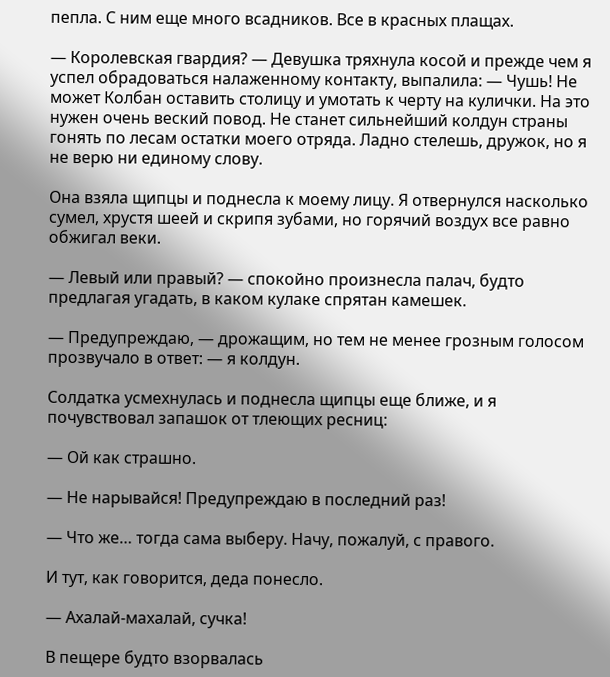пепла. С ним еще много всадников. Все в красных плащах.

— Королевская гвардия? — Девушка тряхнула косой и прежде чем я успел обрадоваться налаженному контакту, выпалила: — Чушь! Не может Колбан оставить столицу и умотать к черту на кулички. На это нужен очень веский повод. Не станет сильнейший колдун страны гонять по лесам остатки моего отряда. Ладно стелешь, дружок, но я не верю ни единому слову.

Она взяла щипцы и поднесла к моему лицу. Я отвернулся насколько сумел, хрустя шеей и скрипя зубами, но горячий воздух все равно обжигал веки.

— Левый или правый? — спокойно произнесла палач, будто предлагая угадать, в каком кулаке спрятан камешек.

— Предупреждаю, — дрожащим, но тем не менее грозным голосом прозвучало в ответ: — я колдун.

Солдатка усмехнулась и поднесла щипцы еще ближе, и я почувствовал запашок от тлеющих ресниц:

— Ой как страшно.

— Не нарывайся! Предупреждаю в последний раз!

— Что же… тогда сама выберу. Начу, пожалуй, с правого.

И тут, как говорится, деда понесло.

— Ахалай-махалай, сучка!

В пещере будто взорвалась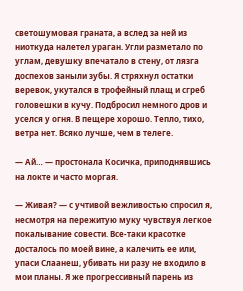светошумовая граната, а вслед за ней из ниоткуда налетел ураган. Угли разметало по углам, девушку впечатало в стену, от лязга доспехов заныли зубы. Я стряхнул остатки веревок, укутался в трофейный плащ и сгреб головешки в кучу. Подбросил немного дров и уселся у огня. В пещере хорошо. Тепло, тихо, ветра нет. Всяко лучше, чем в телеге.

— Ай… — простонала Косичка, приподнявшись на локте и часто моргая.

— Живая? — с учтивой вежливостью спросил я, несмотря на пережитую муку чувствуя легкое покалывание совести. Все-таки красотке досталось по моей вине, а калечить ее или, упаси Слаанеш, убивать ни разу не входило в мои планы. Я же прогрессивный парень из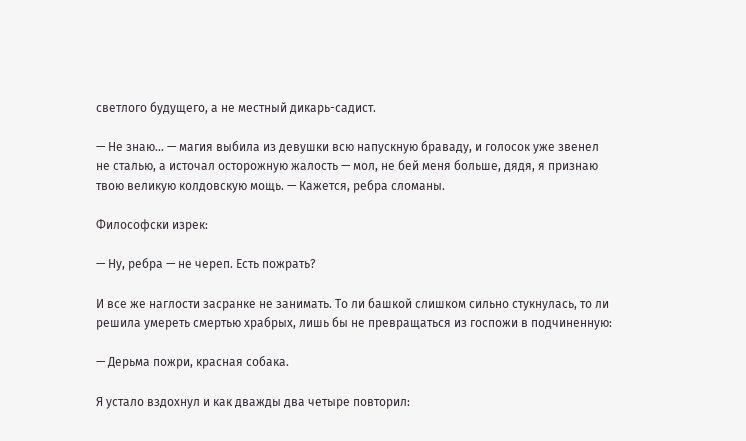светлого будущего, а не местный дикарь-садист.

— Не знаю… — магия выбила из девушки всю напускную браваду, и голосок уже звенел не сталью, а источал осторожную жалость — мол, не бей меня больше, дядя, я признаю твою великую колдовскую мощь. — Кажется, ребра сломаны.

Философски изрек:

— Ну, ребра — не череп. Есть пожрать?

И все же наглости засранке не занимать. То ли башкой слишком сильно стукнулась, то ли решила умереть смертью храбрых, лишь бы не превращаться из госпожи в подчиненную:

— Дерьма пожри, красная собака.

Я устало вздохнул и как дважды два четыре повторил: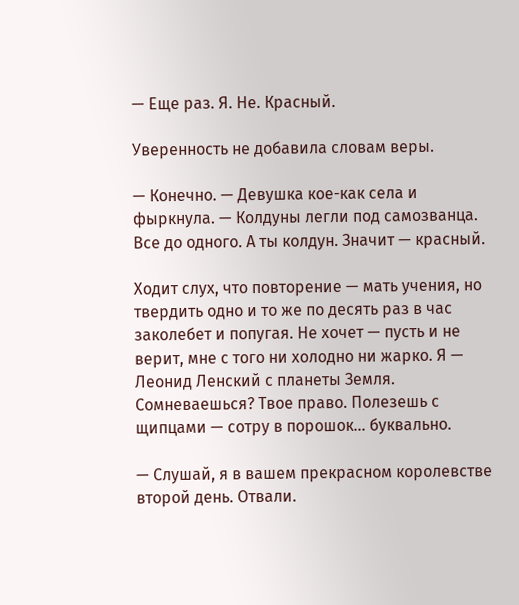— Еще раз. Я. Не. Красный.

Уверенность не добавила словам веры.

— Конечно. — Девушка кое-как села и фыркнула. — Колдуны легли под самозванца. Все до одного. А ты колдун. Значит — красный.

Ходит слух, что повторение — мать учения, но твердить одно и то же по десять раз в час заколебет и попугая. Не хочет — пусть и не верит, мне с того ни холодно ни жарко. Я — Леонид Ленский с планеты Земля. Сомневаешься? Твое право. Полезешь с щипцами — сотру в порошок… буквально.

— Слушай, я в вашем прекрасном королевстве второй день. Отвали.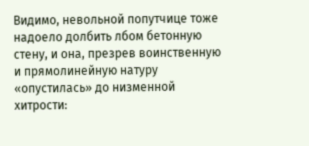Видимо, невольной попутчице тоже надоело долбить лбом бетонную стену, и она, презрев воинственную и прямолинейную натуру «опустилась» до низменной хитрости: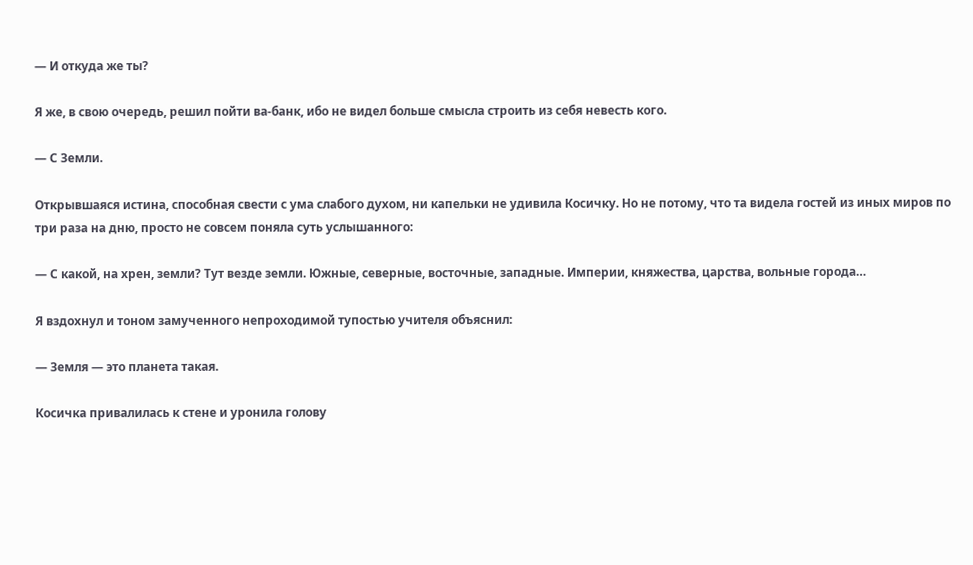— И откуда же ты?

Я же, в свою очередь, решил пойти ва-банк, ибо не видел больше смысла строить из себя невесть кого.

— С Земли.

Открывшаяся истина, способная свести с ума слабого духом, ни капельки не удивила Косичку. Но не потому, что та видела гостей из иных миров по три раза на дню, просто не совсем поняла суть услышанного:

— С какой, на хрен, земли? Тут везде земли. Южные, северные, восточные, западные. Империи, княжества, царства, вольные города…

Я вздохнул и тоном замученного непроходимой тупостью учителя объяснил:

— Земля — это планета такая.

Косичка привалилась к стене и уронила голову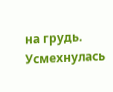на грудь. Усмехнулась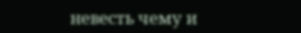невесть чему и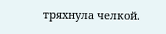тряхнула челкой.